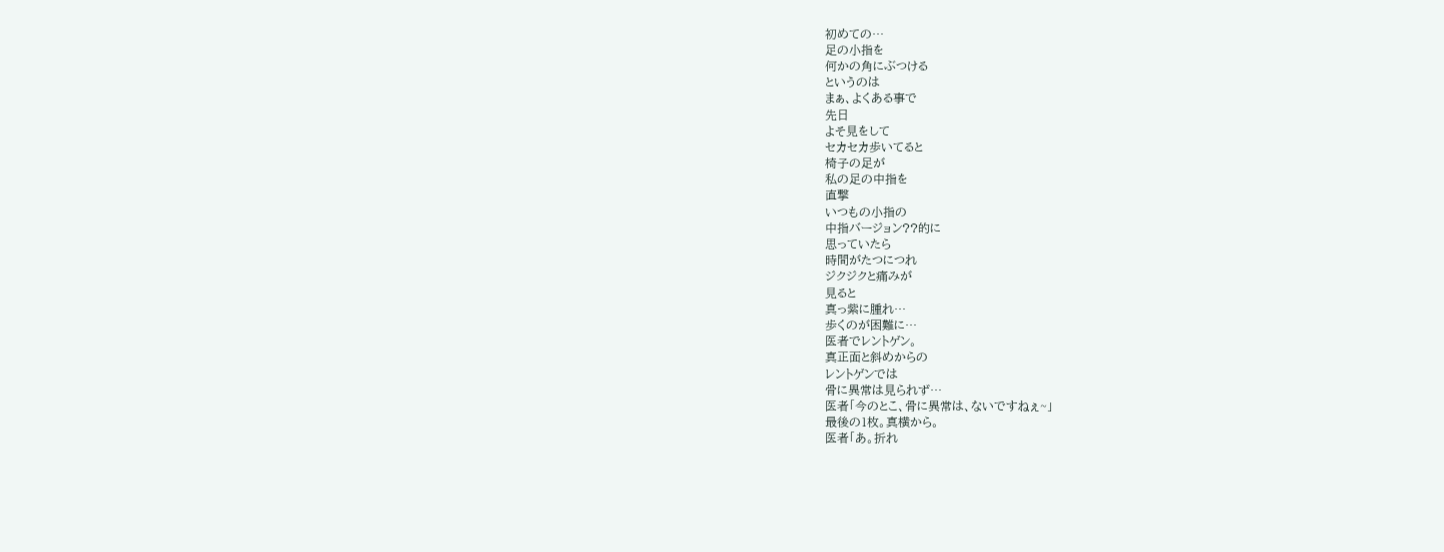初めての…
足の小指を
何かの角にぶつける
というのは
まぁ、よくある事で
先日
よそ見をして
セカセカ歩いてると
椅子の足が
私の足の中指を
直撃
いつもの小指の
中指バージョン??的に
思っていたら
時間がたつにつれ
ジクジクと痛みが
見ると
真っ紫に腫れ…
歩くのが困難に…
医者でレントゲン。
真正面と斜めからの
レントゲンでは
骨に異常は見られず…
医者「今のとこ、骨に異常は、ないですねぇ~」
最後の1枚。真横から。
医者「あ。折れ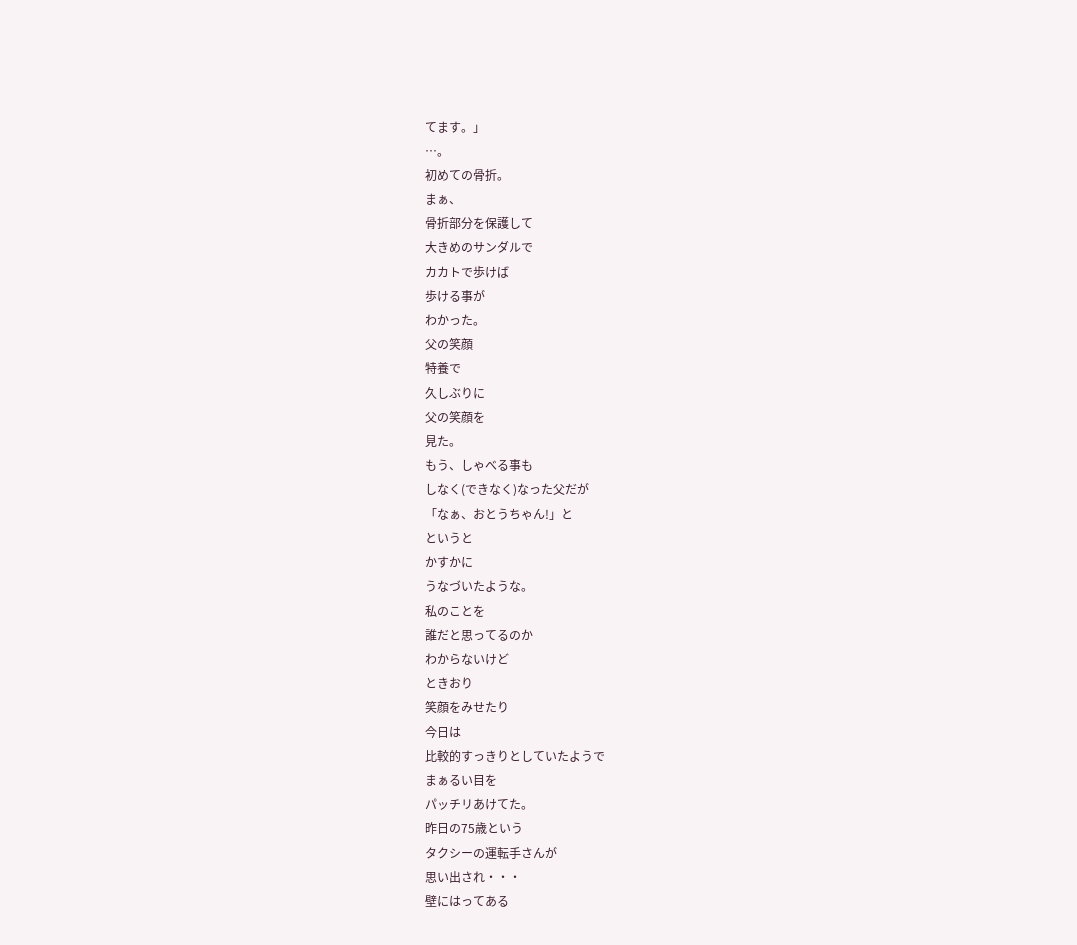てます。」
…。
初めての骨折。
まぁ、
骨折部分を保護して
大きめのサンダルで
カカトで歩けば
歩ける事が
わかった。
父の笑顔
特養で
久しぶりに
父の笑顔を
見た。
もう、しゃべる事も
しなく(できなく)なった父だが
「なぁ、おとうちゃん!」と
というと
かすかに
うなづいたような。
私のことを
誰だと思ってるのか
わからないけど
ときおり
笑顔をみせたり
今日は
比較的すっきりとしていたようで
まぁるい目を
パッチリあけてた。
昨日の75歳という
タクシーの運転手さんが
思い出され・・・
壁にはってある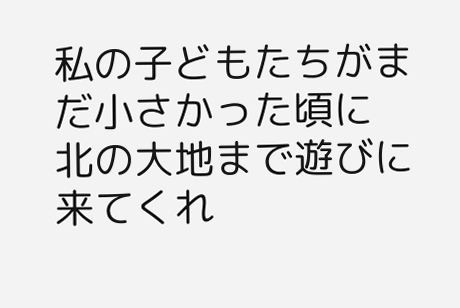私の子どもたちがまだ小さかった頃に
北の大地まで遊びに来てくれ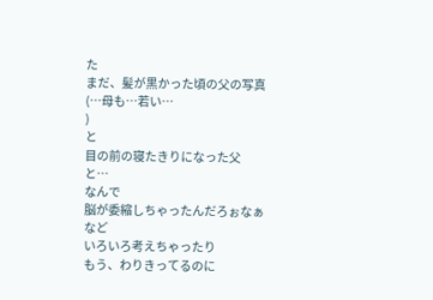た
まだ、髪が黒かった頃の父の写真
(…母も…若い…
)
と
目の前の寝たきりになった父
と…
なんで
脳が委縮しちゃったんだろぉなぁ
など
いろいろ考えちゃったり
もう、わりきってるのに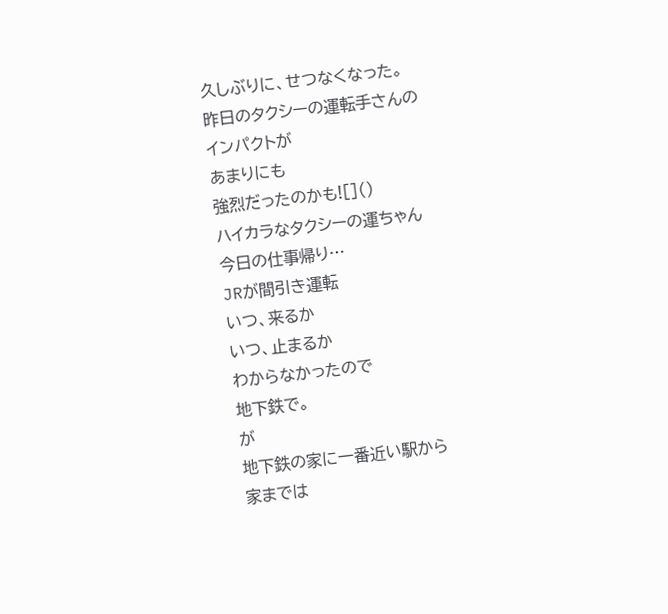久しぶりに、せつなくなった。
昨日のタクシーの運転手さんの
インパクトが
あまりにも
強烈だったのかも![]()
ハイカラなタクシーの運ちゃん
今日の仕事帰り…
JRが間引き運転
いつ、来るか
いつ、止まるか
わからなかったので
地下鉄で。
が
地下鉄の家に一番近い駅から
家までは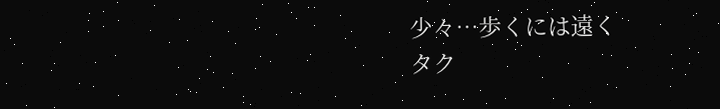少々…歩くには遠く
タク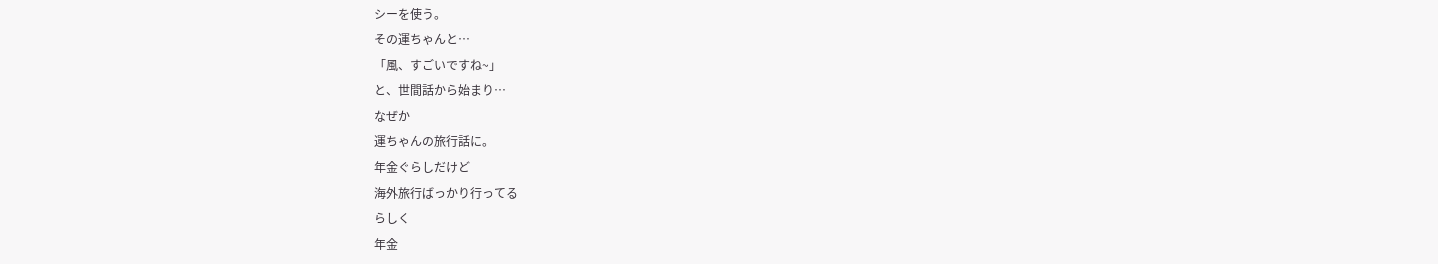シーを使う。
その運ちゃんと…
「風、すごいですね~」
と、世間話から始まり…
なぜか
運ちゃんの旅行話に。
年金ぐらしだけど
海外旅行ばっかり行ってる
らしく
年金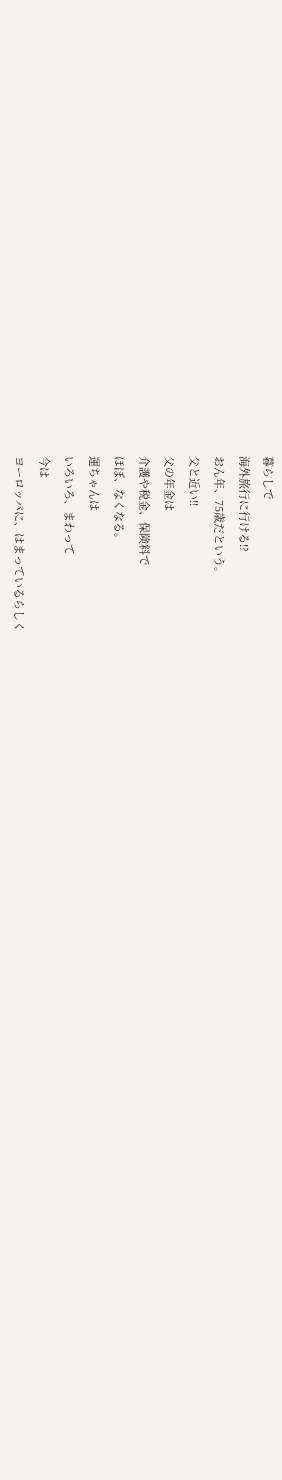暮らしで
海外旅行に行ける!?
おん年、75歳だという。
父と近い!!
父の年金は
介護や税金、保険料で
ほぼ、なくなる。
運ちゃんは
いろいろ、まわって
今は
ヨーロッパに、はまっているらしく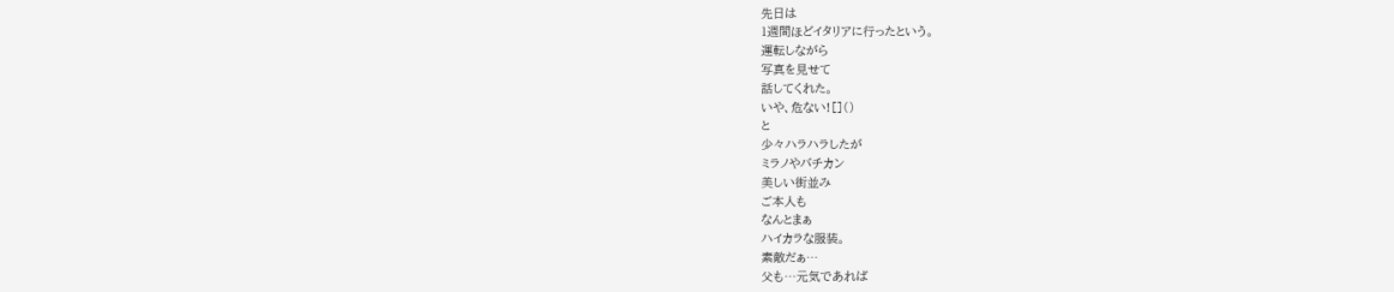先日は
1週間ほどイタリアに行ったという。
運転しながら
写真を見せて
話してくれた。
いや、危ない![]()
と
少々ハラハラしたが
ミラノやバチカン
美しい街並み
ご本人も
なんとまぁ
ハイカラな服装。
素敵だぁ…
父も…元気であれば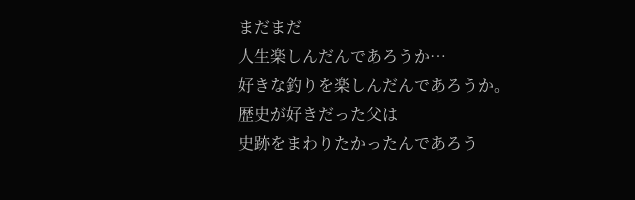まだまだ
人生楽しんだんであろうか…
好きな釣りを楽しんだんであろうか。
歴史が好きだった父は
史跡をまわりたかったんであろう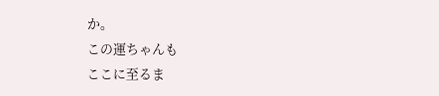か。
この運ちゃんも
ここに至るま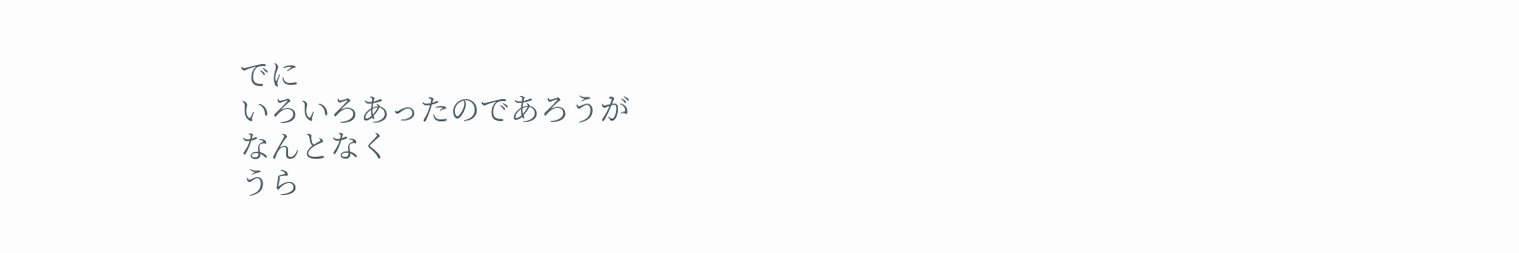でに
いろいろあったのであろうが
なんとなく
うら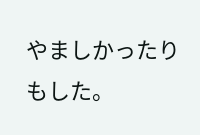やましかったりもした。